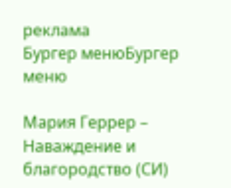реклама
Бургер менюБургер меню

Мария Геррер – Наваждение и благородство (СИ)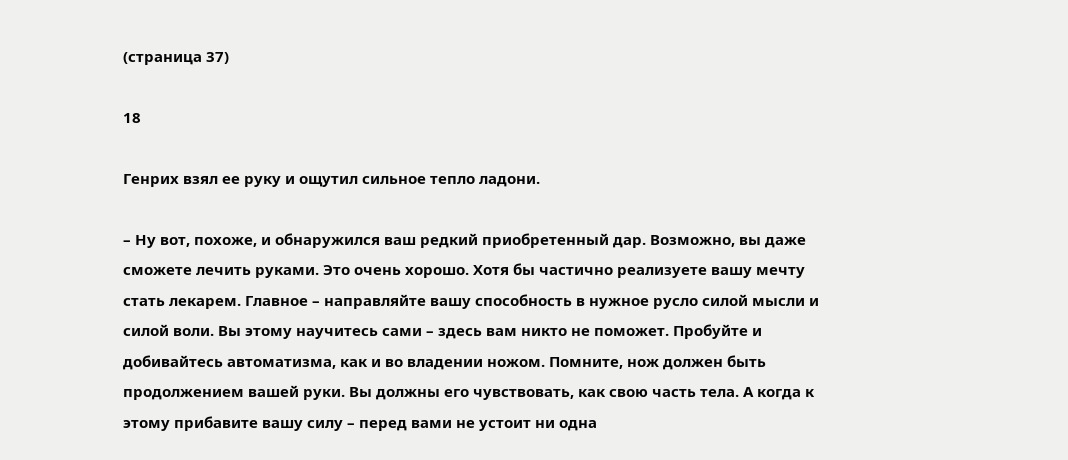(страница 37)

18

Генрих взял ее руку и ощутил сильное тепло ладони.

– Ну вот, похоже, и обнаружился ваш редкий приобретенный дар. Возможно, вы даже сможете лечить руками. Это очень хорошо. Хотя бы частично реализуете вашу мечту стать лекарем. Главное – направляйте вашу способность в нужное русло силой мысли и силой воли. Вы этому научитесь сами – здесь вам никто не поможет. Пробуйте и добивайтесь автоматизма, как и во владении ножом. Помните, нож должен быть продолжением вашей руки. Вы должны его чувствовать, как свою часть тела. А когда к этому прибавите вашу силу – перед вами не устоит ни одна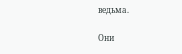ведьма.

Они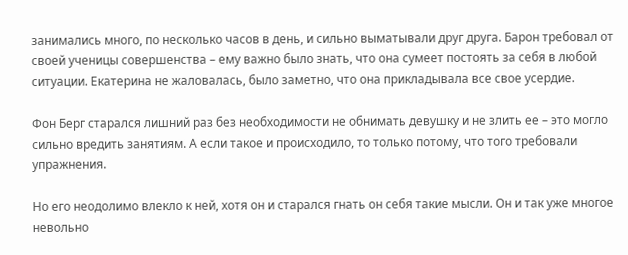занимались много, по несколько часов в день, и сильно выматывали друг друга. Барон требовал от своей ученицы совершенства – ему важно было знать, что она сумеет постоять за себя в любой ситуации. Екатерина не жаловалась, было заметно, что она прикладывала все свое усердие.

Фон Берг старался лишний раз без необходимости не обнимать девушку и не злить ее – это могло сильно вредить занятиям. А если такое и происходило, то только потому, что того требовали упражнения.

Но его неодолимо влекло к ней, хотя он и старался гнать он себя такие мысли. Он и так уже многое невольно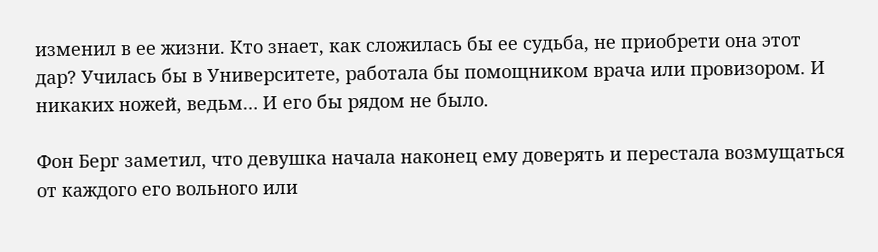изменил в ее жизни. Кто знает, как сложилась бы ее судьба, не приобрети она этот дар? Училась бы в Университете, работала бы помощником врача или провизором. И никаких ножей, ведьм… И его бы рядом не было.

Фон Берг заметил, что девушка начала наконец ему доверять и перестала возмущаться от каждого его вольного или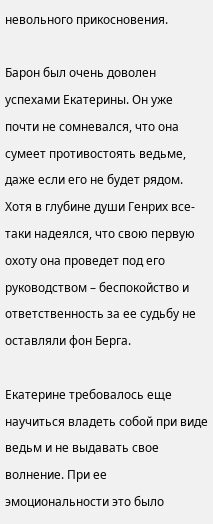невольного прикосновения.

Барон был очень доволен успехами Екатерины. Он уже почти не сомневался, что она сумеет противостоять ведьме, даже если его не будет рядом. Хотя в глубине души Генрих все-таки надеялся, что свою первую охоту она проведет под его руководством – беспокойство и ответственность за ее судьбу не оставляли фон Берга.

Екатерине требовалось еще научиться владеть собой при виде ведьм и не выдавать свое волнение. При ее эмоциональности это было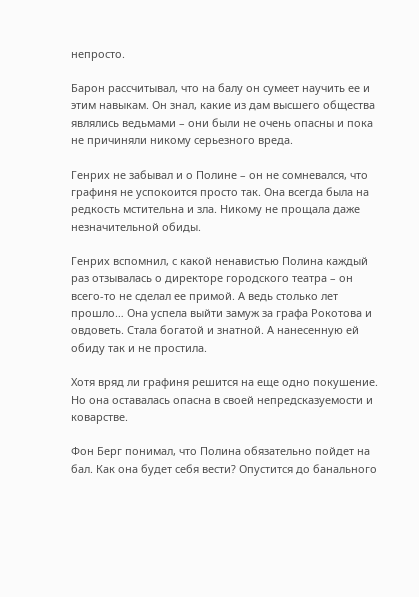непросто.

Барон рассчитывал, что на балу он сумеет научить ее и этим навыкам. Он знал, какие из дам высшего общества являлись ведьмами – они были не очень опасны и пока не причиняли никому серьезного вреда.

Генрих не забывал и о Полине – он не сомневался, что графиня не успокоится просто так. Она всегда была на редкость мстительна и зла. Никому не прощала даже незначительной обиды.

Генрих вспомнил, с какой ненавистью Полина каждый раз отзывалась о директоре городского театра – он всего-то не сделал ее примой. А ведь столько лет прошло… Она успела выйти замуж за графа Рокотова и овдоветь. Стала богатой и знатной. А нанесенную ей обиду так и не простила.

Хотя вряд ли графиня решится на еще одно покушение. Но она оставалась опасна в своей непредсказуемости и коварстве.

Фон Берг понимал, что Полина обязательно пойдет на бал. Как она будет себя вести? Опустится до банального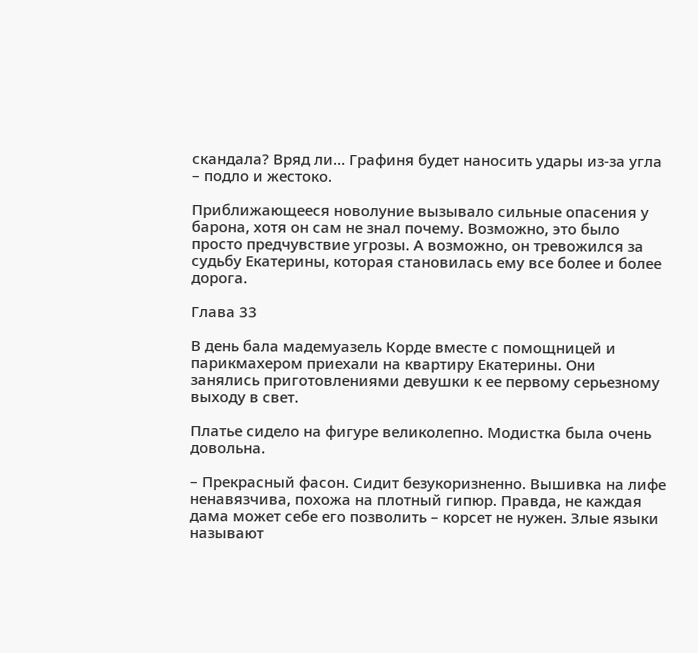скандала? Вряд ли… Графиня будет наносить удары из-за угла – подло и жестоко.

Приближающееся новолуние вызывало сильные опасения у барона, хотя он сам не знал почему. Возможно, это было просто предчувствие угрозы. А возможно, он тревожился за судьбу Екатерины, которая становилась ему все более и более дорога.

Глава 33

В день бала мадемуазель Корде вместе с помощницей и парикмахером приехали на квартиру Екатерины. Они занялись приготовлениями девушки к ее первому серьезному выходу в свет.

Платье сидело на фигуре великолепно. Модистка была очень довольна.

– Прекрасный фасон. Сидит безукоризненно. Вышивка на лифе ненавязчива, похожа на плотный гипюр. Правда, не каждая дама может себе его позволить – корсет не нужен. Злые языки называют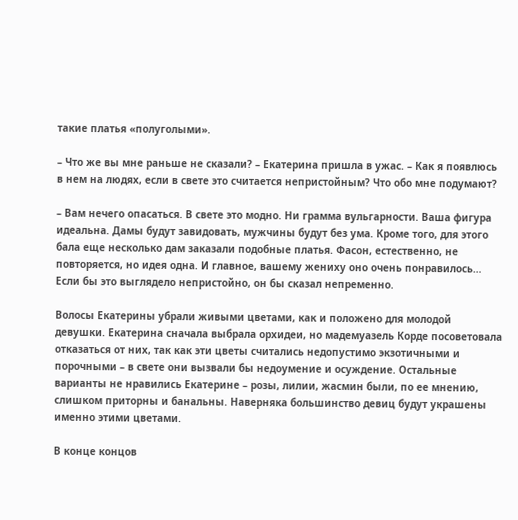такие платья «полуголыми».

– Что же вы мне раньше не сказали? – Екатерина пришла в ужас. – Как я появлюсь в нем на людях, если в свете это считается непристойным? Что обо мне подумают?

– Вам нечего опасаться. В свете это модно. Ни грамма вульгарности. Ваша фигура идеальна. Дамы будут завидовать, мужчины будут без ума. Кроме того, для этого бала еще несколько дам заказали подобные платья. Фасон, естественно, не повторяется, но идея одна. И главное, вашему жениху оно очень понравилось… Если бы это выглядело непристойно, он бы сказал непременно.

Волосы Екатерины убрали живыми цветами, как и положено для молодой девушки. Екатерина сначала выбрала орхидеи, но мадемуазель Корде посоветовала отказаться от них, так как эти цветы считались недопустимо экзотичными и порочными – в свете они вызвали бы недоумение и осуждение. Остальные варианты не нравились Екатерине – розы, лилии, жасмин были, по ее мнению, слишком приторны и банальны. Наверняка большинство девиц будут украшены именно этими цветами.

В конце концов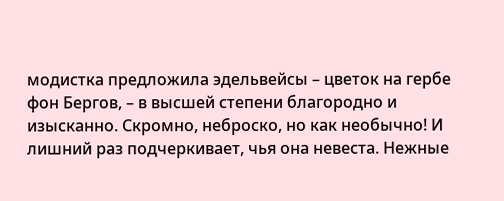модистка предложила эдельвейсы – цветок на гербе фон Бергов, – в высшей степени благородно и изысканно. Скромно, неброско, но как необычно! И лишний раз подчеркивает, чья она невеста. Нежные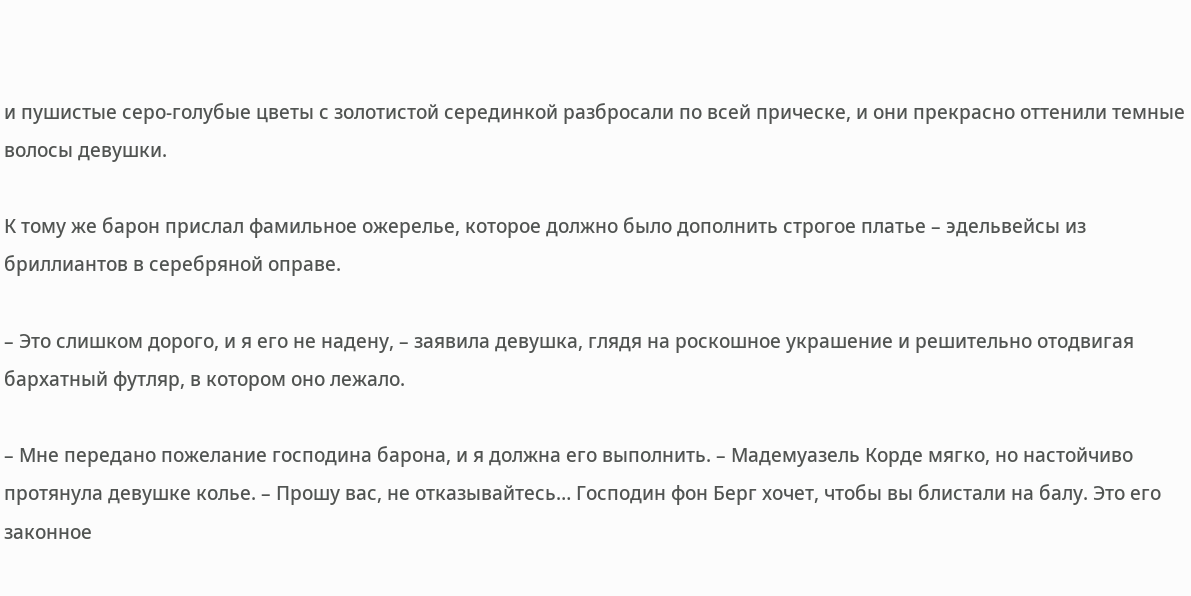и пушистые серо-голубые цветы с золотистой серединкой разбросали по всей прическе, и они прекрасно оттенили темные волосы девушки.

К тому же барон прислал фамильное ожерелье, которое должно было дополнить строгое платье – эдельвейсы из бриллиантов в серебряной оправе.

– Это слишком дорого, и я его не надену, – заявила девушка, глядя на роскошное украшение и решительно отодвигая бархатный футляр, в котором оно лежало.

– Мне передано пожелание господина барона, и я должна его выполнить. – Мадемуазель Корде мягко, но настойчиво протянула девушке колье. – Прошу вас, не отказывайтесь… Господин фон Берг хочет, чтобы вы блистали на балу. Это его законное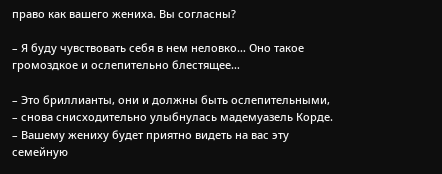право как вашего жениха. Вы согласны?

– Я буду чувствовать себя в нем неловко… Оно такое громоздкое и ослепительно блестящее…

– Это бриллианты, они и должны быть ослепительными, – снова снисходительно улыбнулась мадемуазель Корде. – Вашему жениху будет приятно видеть на вас эту семейную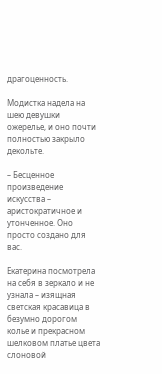драгоценность.

Модистка надела на шею девушки ожерелье, и оно почти полностью закрыло декольте.

– Бесценное произведение искусства – аристократичное и утонченное. Оно просто создано для вас.

Екатерина посмотрела на себя в зеркало и не узнала – изящная светская красавица в безумно дорогом колье и прекрасном шелковом платье цвета слоновой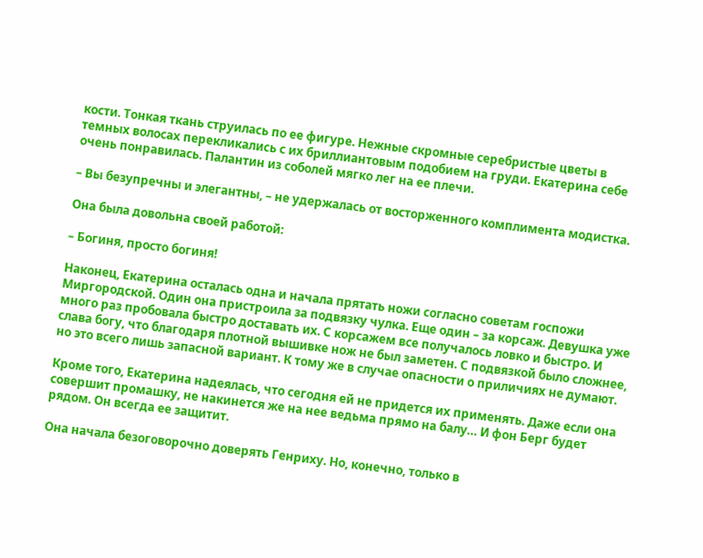кости. Тонкая ткань струилась по ее фигуре. Нежные скромные серебристые цветы в темных волосах перекликались с их бриллиантовым подобием на груди. Екатерина себе очень понравилась. Палантин из соболей мягко лег на ее плечи.

– Вы безупречны и элегантны, – не удержалась от восторженного комплимента модистка.

Она была довольна своей работой:

– Богиня, просто богиня!

Наконец, Екатерина осталась одна и начала прятать ножи согласно советам госпожи Миргородской. Один она пристроила за подвязку чулка. Еще один – за корсаж. Девушка уже много раз пробовала быстро доставать их. С корсажем все получалось ловко и быстро. И слава богу, что благодаря плотной вышивке нож не был заметен. С подвязкой было сложнее, но это всего лишь запасной вариант. К тому же в случае опасности о приличиях не думают.

Кроме того, Екатерина надеялась, что сегодня ей не придется их применять. Даже если она совершит промашку, не накинется же на нее ведьма прямо на балу… И фон Берг будет рядом. Он всегда ее защитит.

Она начала безоговорочно доверять Генриху. Но, конечно, только в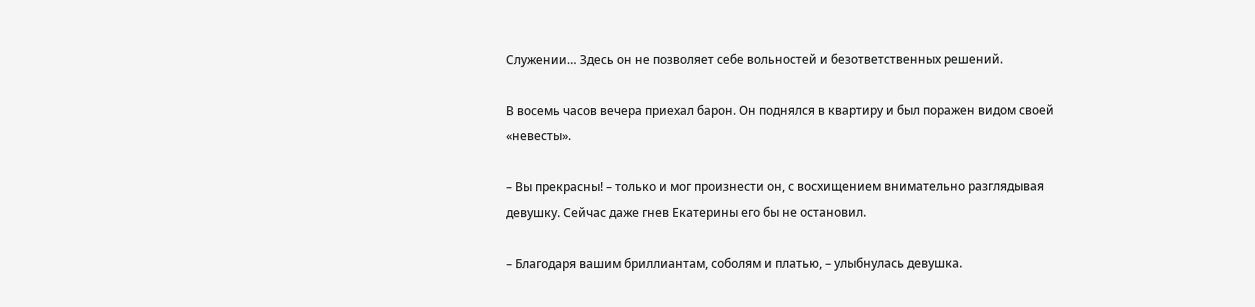Служении… Здесь он не позволяет себе вольностей и безответственных решений.

В восемь часов вечера приехал барон. Он поднялся в квартиру и был поражен видом своей «невесты».

– Вы прекрасны! – только и мог произнести он, с восхищением внимательно разглядывая девушку. Сейчас даже гнев Екатерины его бы не остановил.

– Благодаря вашим бриллиантам, соболям и платью, – улыбнулась девушка.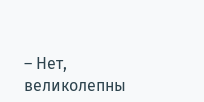– Нет, великолепны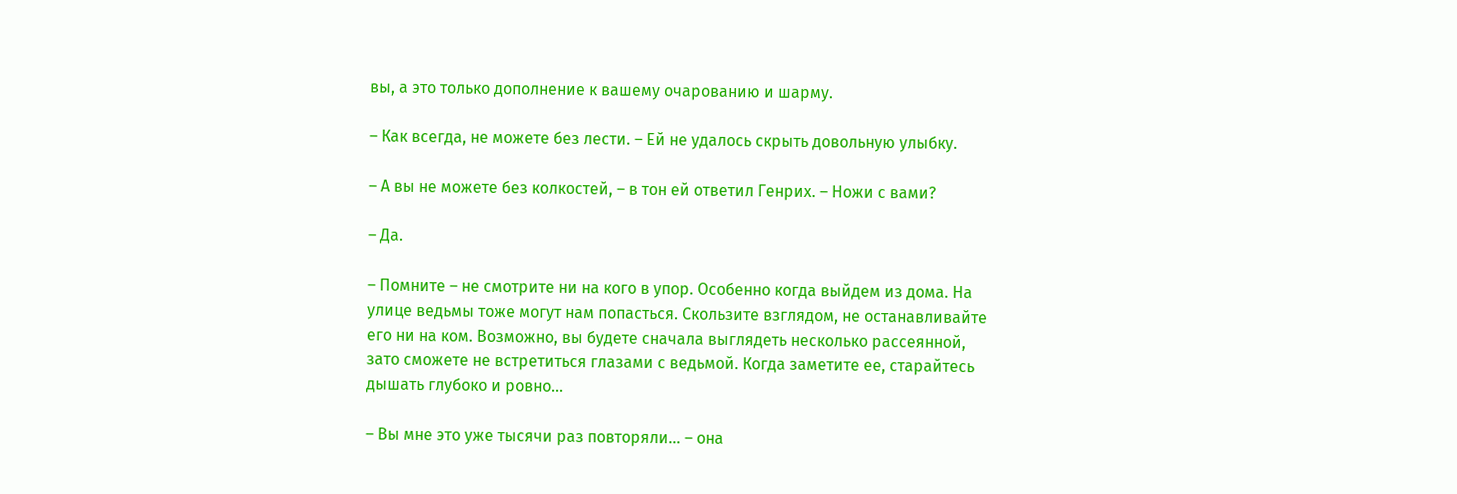вы, а это только дополнение к вашему очарованию и шарму.

– Как всегда, не можете без лести. – Ей не удалось скрыть довольную улыбку.

– А вы не можете без колкостей, – в тон ей ответил Генрих. – Ножи с вами?

– Да.

– Помните – не смотрите ни на кого в упор. Особенно когда выйдем из дома. На улице ведьмы тоже могут нам попасться. Скользите взглядом, не останавливайте его ни на ком. Возможно, вы будете сначала выглядеть несколько рассеянной, зато сможете не встретиться глазами с ведьмой. Когда заметите ее, старайтесь дышать глубоко и ровно…

– Вы мне это уже тысячи раз повторяли… – она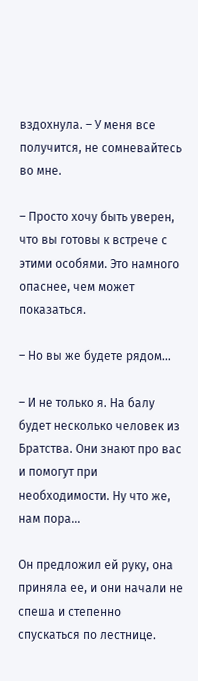вздохнула. – У меня все получится, не сомневайтесь во мне.

– Просто хочу быть уверен, что вы готовы к встрече с этими особями. Это намного опаснее, чем может показаться.

– Но вы же будете рядом…

– И не только я. На балу будет несколько человек из Братства. Они знают про вас и помогут при необходимости. Ну что же, нам пора…

Он предложил ей руку, она приняла ее, и они начали не спеша и степенно спускаться по лестнице.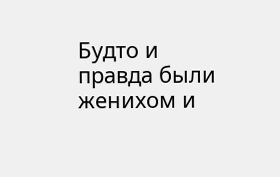Будто и правда были женихом и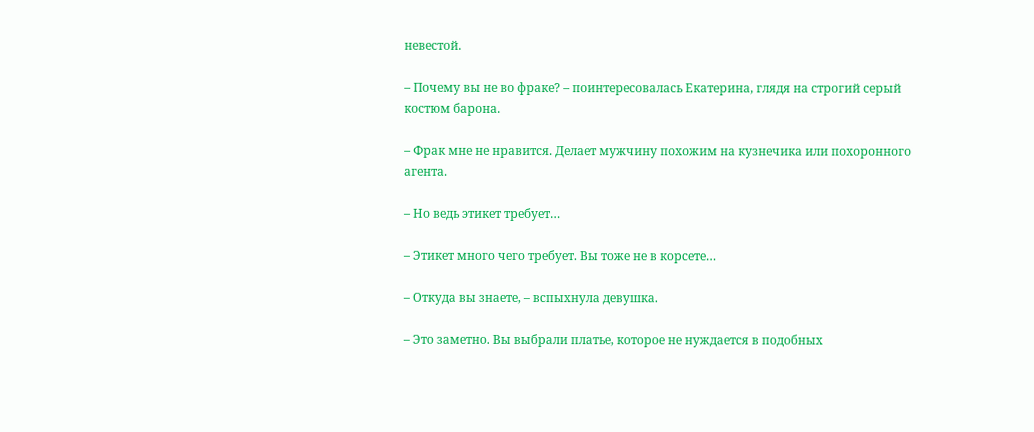невестой.

– Почему вы не во фраке? – поинтересовалась Екатерина, глядя на строгий серый костюм барона.

– Фрак мне не нравится. Делает мужчину похожим на кузнечика или похоронного агента.

– Но ведь этикет требует…

– Этикет много чего требует. Вы тоже не в корсете…

– Откуда вы знаете, – вспыхнула девушка.

– Это заметно. Вы выбрали платье, которое не нуждается в подобных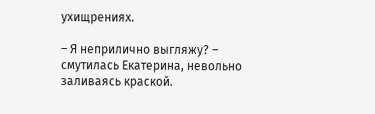ухищрениях.

– Я неприлично выгляжу? – смутилась Екатерина, невольно заливаясь краской.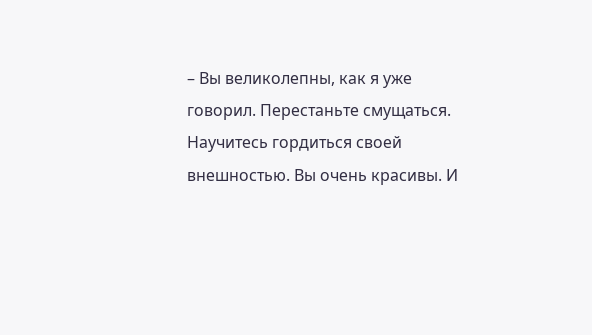– Вы великолепны, как я уже говорил. Перестаньте смущаться. Научитесь гордиться своей внешностью. Вы очень красивы. И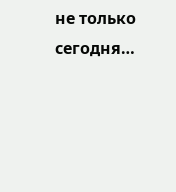не только сегодня…